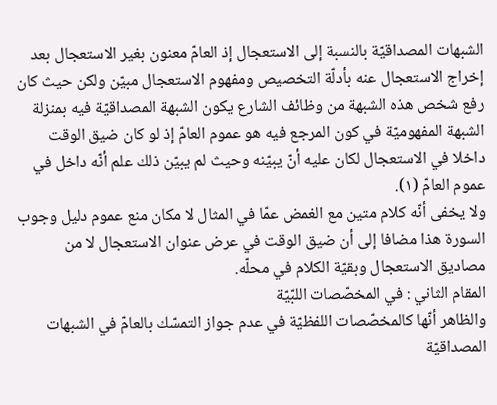الشبهات المصداقيّة بالنسبة إلى الاستعجال إذ العامّ معنون بغير الاستعجال بعد إخراج الاستعجال عنه بأدلّة التخصيص ومفهوم الاستعجال مبيّن ولكن حيث كان رفع شخص هذه الشبهة من وظائف الشارع يكون الشبهة المصداقيّة فيه بمنزلة الشبهة المفهوميّة في كون المرجع فيه هو عموم العامّ إذ لو كان ضيق الوقت داخلا في الاستعجال لكان عليه أنّ يبيّنه وحيث لم يبيّن ذلك علم أنّه داخل في عموم العامّ (١).
ولا يخفى أنّه كلام متين مع الغمض عمّا في المثال لا مكان منع عموم دليل وجوب السورة هذا مضافا إلى أن ضيق الوقت في عرض عنوان الاستعجال لا من مصاديق الاستعجال وبقيّة الكلام في محلّه.
المقام الثاني : في المخصّصات اللبّيّة
والظاهر أنّها كالمخصّصات اللفظيّة في عدم جواز التمسّك بالعامّ في الشبهات المصداقيّة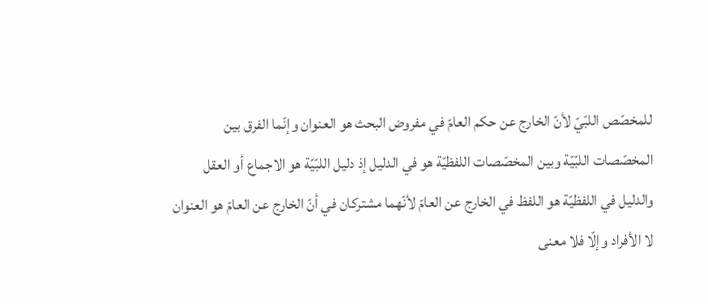للمخصّص اللبّيّ لأنّ الخارج عن حكم العامّ في مفروض البحث هو العنوان وإنّما الفرق بين المخصّصات اللبّيّة وبين المخصّصات اللفظيّة هو في الدليل إذ دليل اللبّيّة هو الاجماع أو العقل والدليل في اللفظيّة هو اللفظ في الخارج عن العامّ لأنّهما مشتركان في أنّ الخارج عن العامّ هو العنوان لا الأفراد وإلّا فلا معنى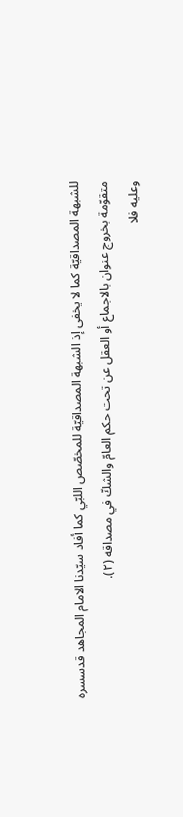للشبهة المصداقيّة كما لا يخفى إذ الشبهة المصداقيّة للمخصّص اللبّي كما أفاد سيّدنا الامام المجاهد قدسسره متقوّمة بخروج عنوان بالاجماع أو العقل عن تحت حكم العامّ والشكّ في مصداقه (٢).
وعليه فلا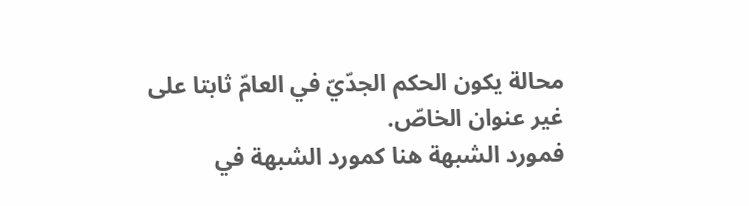محالة يكون الحكم الجدّيّ في العامّ ثابتا على غير عنوان الخاصّ.
فمورد الشبهة هنا كمورد الشبهة في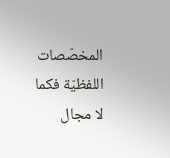المخصّصات اللفظيّة فكما لا مجال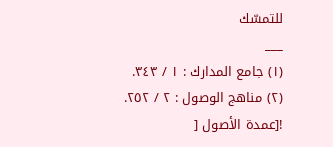للتمسّك
___
(١) جامع المدارك : ١ / ٣٤٣.
(٢) مناهج الوصول : ٢ / ٢٥٢.
![عمدة الأصول [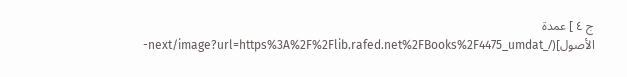ج ٤ ] عمدة الأصول](/_next/image?url=https%3A%2F%2Flib.rafed.net%2FBooks%2F4475_umdat-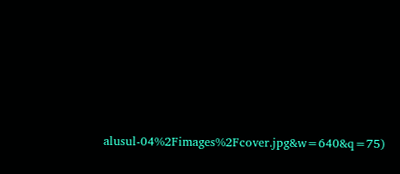alusul-04%2Fimages%2Fcover.jpg&w=640&q=75)